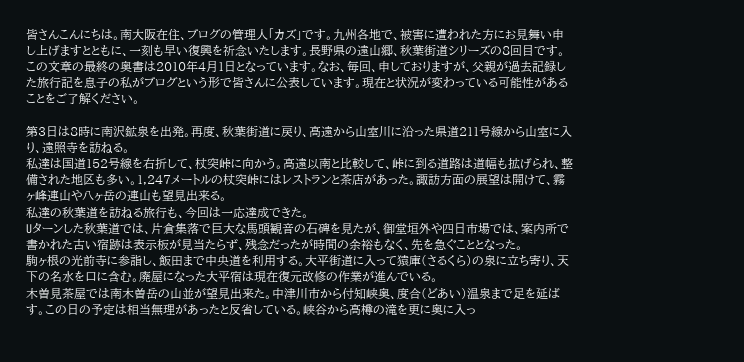皆さんこんにちは。南大阪在住、ブログの管理人「カズ」です。九州各地で、被害に遭われた方にお見舞い申し上げますとともに、一刻も早い復興を祈念いたします。長野県の遠山郷、秋葉街道シリーズの8回目です。この文章の最終の奥書は2010年4月1日となっています。なお、毎回、申しておりますが、父親が過去記録した旅行記を息子の私がブログという形で皆さんに公表しています。現在と状況が変わっている可能性があることをご了解ください。

第3日は8時に南沢鉱泉を出発。再度、秋葉街道に戻り、高遠から山室川に沿った県道211号線から山室に入り、遠照寺を訪ねる。
私達は国道152号線を右折して、杖突峠に向かう。高遠以南と比較して、峠に到る道路は道幅も拡げられ、整備された地区も多い。1,247メートルの杖突峠にはレストランと茶店があった。諏訪方面の展望は開けて、霧ヶ峰連山や八ヶ岳の連山も望見出来る。
私達の秋葉道を訪ねる旅行も、今回は一応達成できた。
Uターンした秋葉道では、片倉集落で巨大な馬頭観音の石碑を見たが、御堂垣外や四日市場では、案内所で書かれた古い宿跡は表示板が見当たらず、残念だったが時間の余裕もなく、先を急ぐこととなった。
駒ヶ根の光前寺に参詣し、飯田まで中央道を利用する。大平街道に入って猿庫(さるくら)の泉に立ち寄り、天下の名水を口に含む。廃屋になった大平宿は現在復元改修の作業が進んでいる。
木曽見茶屋では南木曽岳の山並が望見出来た。中津川市から付知峡奥、度合(どあい)温泉まで足を延ばす。この日の予定は相当無理があったと反省している。峡谷から高樽の滝を更に奥に入っ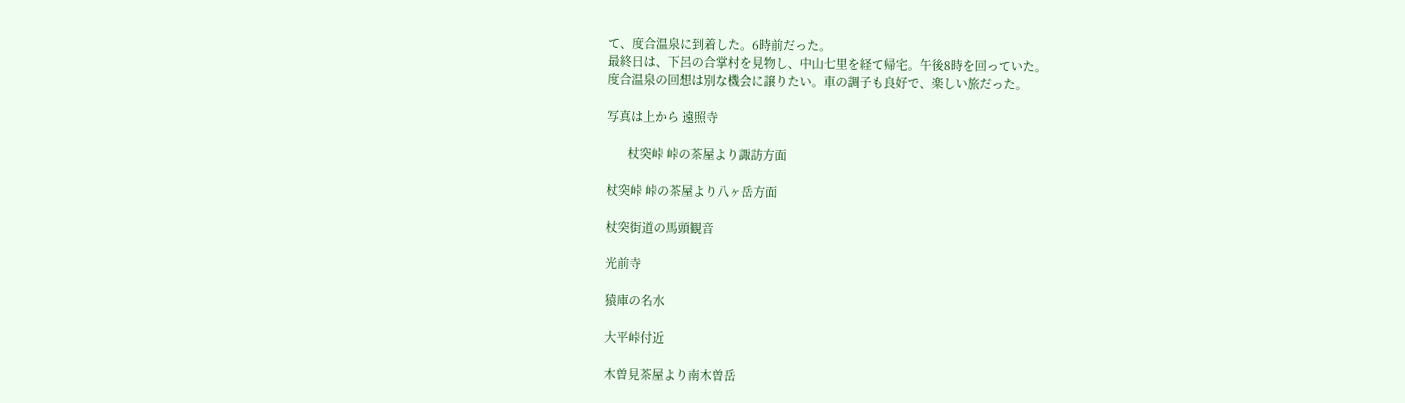て、度合温泉に到着した。6時前だった。
最終日は、下呂の合掌村を見物し、中山七里を経て帰宅。午後8時を回っていた。
度合温泉の回想は別な機会に譲りたい。車の調子も良好で、楽しい旅だった。

写真は上から 遠照寺

       杖突峠 峠の茶屋より諏訪方面

杖突峠 峠の茶屋より八ヶ岳方面

杖突街道の馬頭観音

光前寺

猿庫の名水

大平峠付近

木曽見茶屋より南木曽岳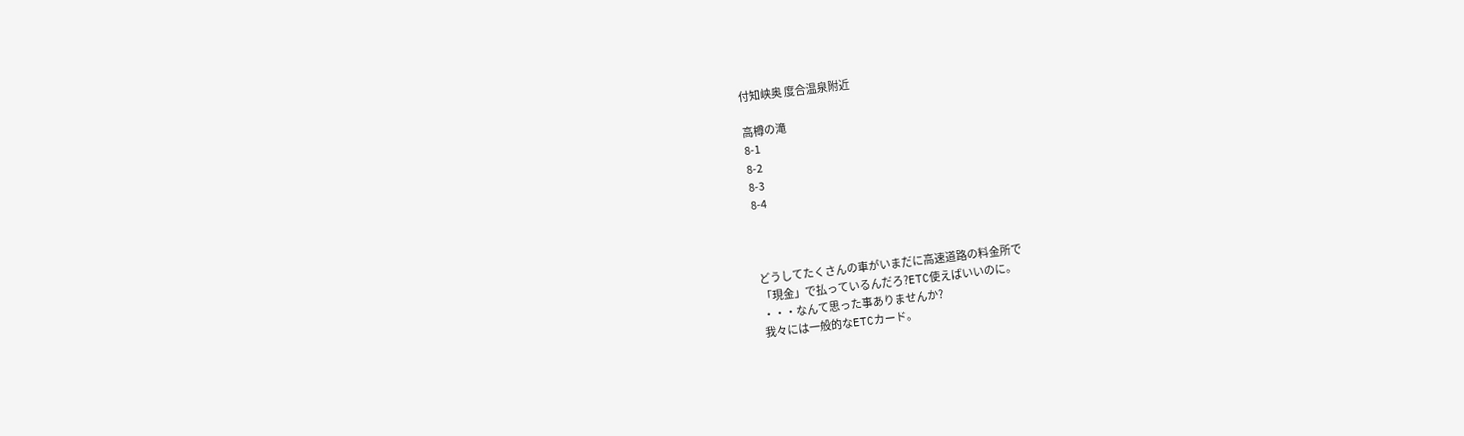付知峡奥 度合温泉附近

高樽の滝
8-1
8-2
8-3
8-4



どうしてたくさんの車がいまだに高速道路の料金所で
「現金」で払っているんだろ?ETC使えばいいのに。
・・・なんて思った事ありませんか?
我々には一般的なETCカード。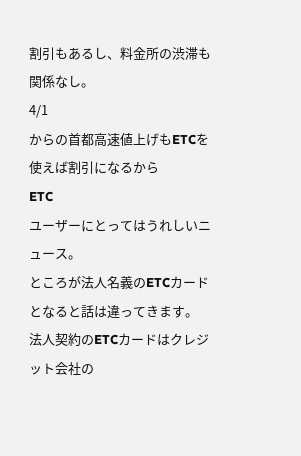割引もあるし、料金所の渋滞も関係なし。
4/1
からの首都高速値上げもETCを使えば割引になるから
ETC
ユーザーにとってはうれしいニュース。
ところが法人名義のETCカードとなると話は違ってきます。
法人契約のETCカードはクレジット会社の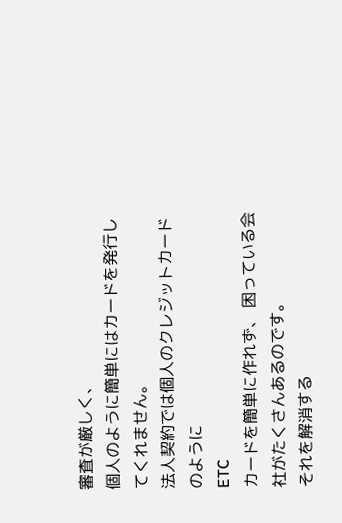審査が厳しく、
個人のように簡単にはカードを発行してくれません。
法人契約では個人のクレジットカードのように
ETC
カードを簡単に作れず、 困っている会社がたくさんあるのです。
それを解消する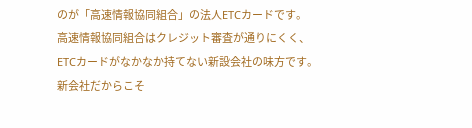のが「高速情報協同組合」の法人ETCカードです。
高速情報協同組合はクレジット審査が通りにくく、
ETCカードがなかなか持てない新設会社の味方です。
新会社だからこそ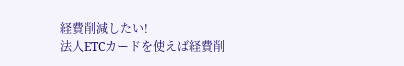経費削減したい!
法人ETCカードを使えば経費削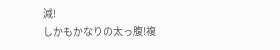減!
しかもかなりの太っ腹!複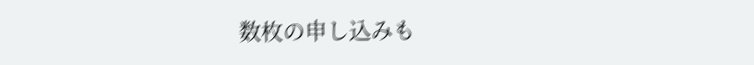数枚の申し込みも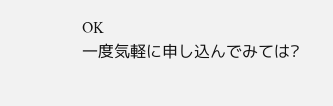OK
一度気軽に申し込んでみては?